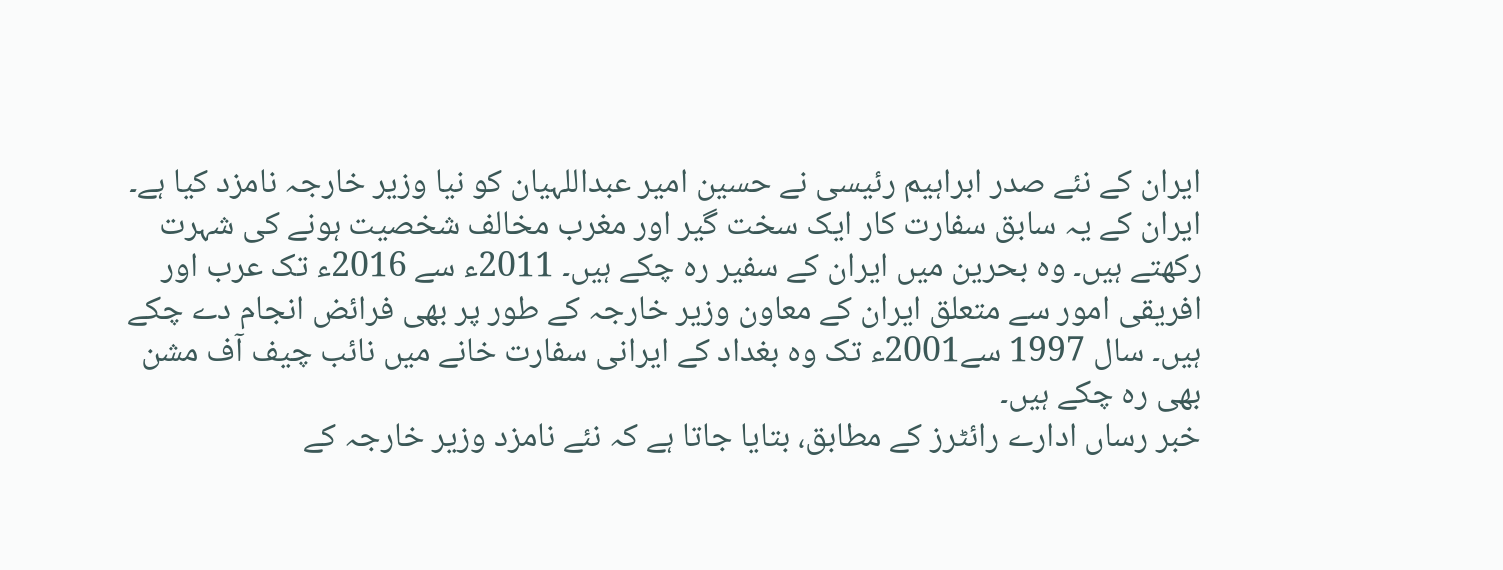ایران کے نئے صدر ابراہیم رئیسی نے حسین امیر عبداللہیان کو نیا وزیر خارجہ نامزد کیا ہے۔ ایران کے یہ سابق سفارت کار ایک سخت گیر اور مغرب مخالف شخصیت ہونے کی شہرت رکھتے ہیں۔ وہ بحرین میں ایران کے سفیر رہ چکے ہیں۔ 2011ء سے 2016ء تک عرب اور افریقی امور سے متعلق ایران کے معاون وزیر خارجہ کے طور پر بھی فرائض انجام دے چکے ہیں۔ سال 1997 سے2001ء تک وہ بغداد کے ایرانی سفارت خانے میں نائب چیف آف مشن بھی رہ چکے ہیں۔
خبر رساں ادارے رائٹرز کے مطابق، بتایا جاتا ہے کہ نئے نامزد وزیر خارجہ کے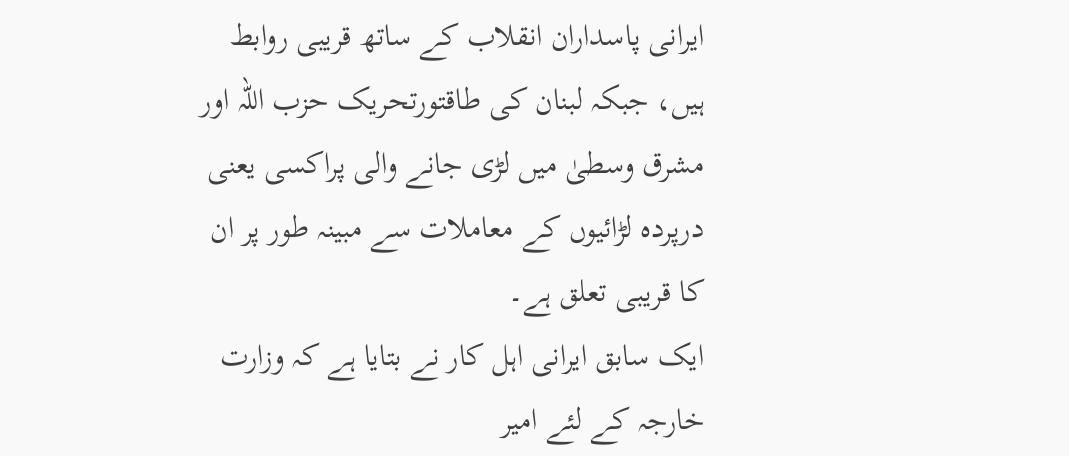ایرانی پاسداران انقلاب کے ساتھ قریبی روابط ہیں، جبکہ لبنان کی طاقتورتحریک حزب اللہ اور مشرق وسطیٰ میں لڑی جانے والی پراکسی یعنی درپردہ لڑائیوں کے معاملات سے مبینہ طور پر ان کا قریبی تعلق ہے۔
ایک سابق ایرانی اہل کار نے بتایا ہے کہ وزارت خارجہ کے لئے امیر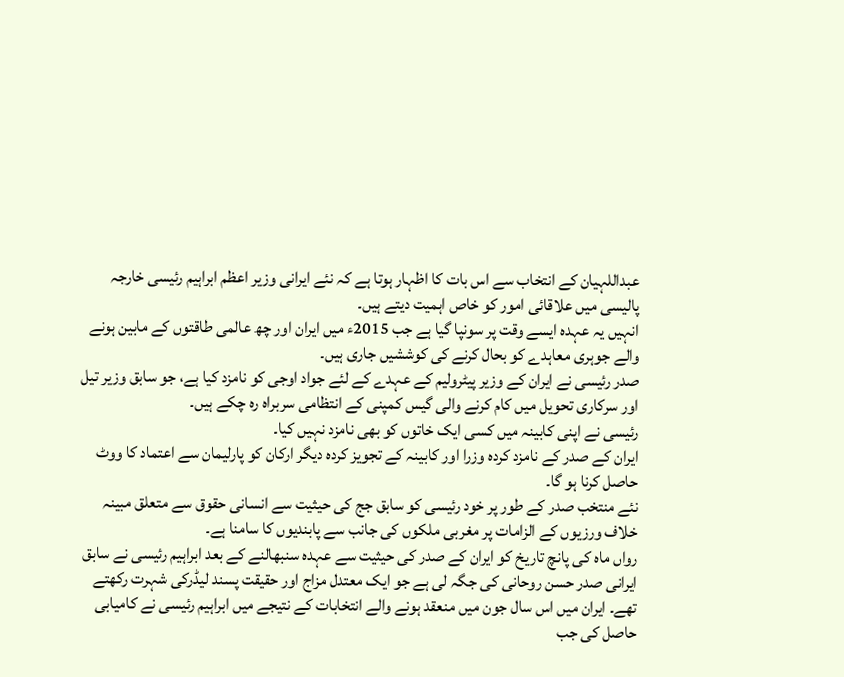عبداللہیان کے انتخاب سے اس بات کا اظہار ہوتا ہے کہ نئے ایرانی وزیر اعظم ابراہیم رئیسی خارجہ پالیسی میں علاقائی امور کو خاص اہمیت دیتے ہیں۔
انہیں یہ عہدہ ایسے وقت پر سونپا گیا ہے جب 2015ء میں ایران اور چھ عالمی طاقتوں کے مابین ہونے والے جوہری معاہدے کو بحال کرنے کی کوششیں جاری ہیں۔
صدر رئیسی نے ایران کے وزیر پیٹرولیم کے عہدے کے لئے جواد اوجی کو نامزد کیا ہے، جو سابق وزیر تیل اور سرکاری تحویل میں کام کرنے والی گیس کمپنی کے انتظامی سربراہ رہ چکے ہیں۔
رئیسی نے اپنی کابینہ میں کسی ایک خاتوں کو بھی نامزد نہیں کیا۔
ایران کے صدر کے نامزد کردہ وزرا اور کابینہ کے تجویز کردہ دیگر ارکان کو پارلیمان سے اعتماد کا ووٹ حاصل کرنا ہو گا۔
نئے منتخب صدر کے طور پر خود رئیسی کو سابق جج کی حیثیت سے انسانی حقوق سے متعلق مبینہ خلاف ورزیوں کے الزامات پر مغربی ملکوں کی جانب سے پابندیوں کا سامنا ہے۔
رواں ماہ کی پانچ تاریخ کو ایران کے صدر کی حیثیت سے عہدہ سنبھالنے کے بعد ابراہیم رئیسی نے سابق ایرانی صدر حسن روحانی کی جگہ لی ہے جو ایک معتدل مزاج اور حقیقت پسند لیڈرکی شہرت رکھتے تھے۔ ایران میں اس سال جون میں منعقد ہونے والے انتخابات کے نتیجے میں ابراہیم رئیسی نے کامیابی حاصل کی جب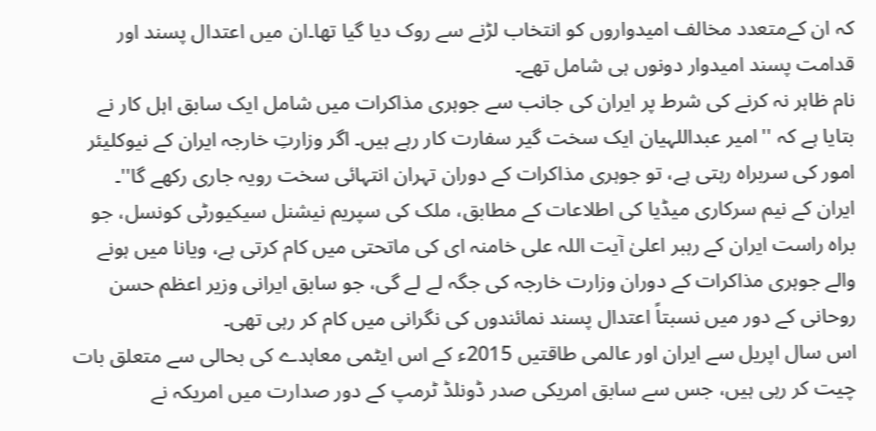کہ ان کےمتعدد مخالف امیدواروں کو انتخاب لڑنے سے روک دیا گیا تھا۔ان میں اعتدال پسند اور قدامت پسند امیدوار دونوں ہی شامل تھے۔
نام ظاہر نہ کرنے کی شرط پر ایران کی جانب سے جوہری مذاکرات میں شامل ایک سابق اہل کار نے بتایا ہے کہ ''امیر عبداللہیان ایک سخت گیر سفارت کار رہے ہیں۔ اگر وزارتِ خارجہ ایران کے نیوکلیئر امور کی سربراہ رہتی ہے، تو جوہری مذاکرات کے دوران تہران انتہائی سخت رویہ جاری رکھے گا''۔
ایران کے نیم سرکاری میڈیا کی اطلاعات کے مطابق، ملک کی سپریم نیشنل سیکیورٹی کونسل، جو براہ راست ایران کے رہبر اعلیٰ آیت اللہ علی خامنہ ای کی ماتحتی میں کام کرتی ہے، ویانا میں ہونے والے جوہری مذاکرات کے دوران وزارت خارجہ کی جگہ لے لے گی، جو سابق ایرانی وزیر اعظم حسن روحانی کے دور میں نسبتاً اعتدال پسند نمائندوں کی نگرانی میں کام کر رہی تھی۔
اس سال اپریل سے ایران اور عالمی طاقتیں 2015ء کے اس ایٹمی معاہدے کی بحالی سے متعلق بات چیت کر رہی ہیں، جس سے سابق امریکی صدر ڈونلڈ ٹرمپ کے دور صدارت میں امریکہ نے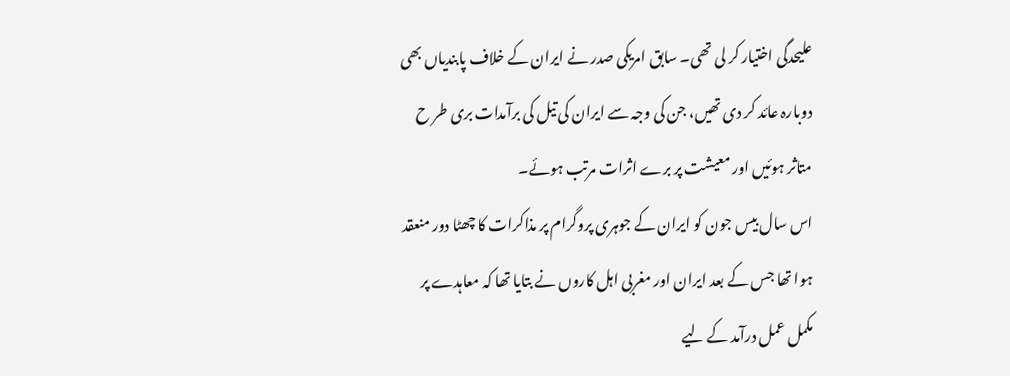علیحدگی اختیار کر لی تھی۔ سابق امریکی صدر نے ایران کے خلاف پابندیاں بھی دوبارہ عائد کر دی تھیں، جن کی وجہ سے ایران کی تیل کی برآمدات بری طر ح متاثر ہوئیں اور معیشت پر برے اثرات مرتب ہوئے۔
اس سال بیس جون کو ایران کے جوہری پروگرام پر مذاکرات کا چھٹا دور منعقد ہوا تھا جس کے بعد ایران اور مغربی اہل کاروں نے بتایا تھا کہ معاہدے پر مکمل عمل درآمد کے لیے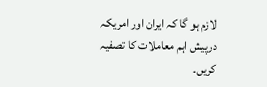لازم ہو گا کہ ایران اور امریکہ درپیش اہم معاملات کا تصفیہ کریں۔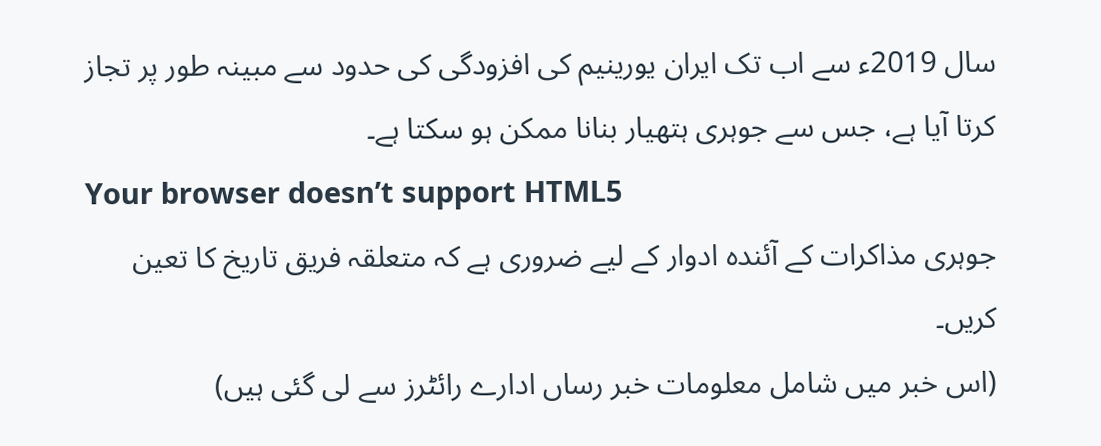سال 2019ء سے اب تک ایران یورینیم کی افزودگی کی حدود سے مبینہ طور پر تجاز کرتا آیا ہے، جس سے جوہری ہتھیار بنانا ممکن ہو سکتا ہے۔
Your browser doesn’t support HTML5
جوہری مذاکرات کے آئندہ ادوار کے لیے ضروری ہے کہ متعلقہ فریق تاریخ کا تعین کریں۔
(اس خبر میں شامل معلومات خبر رساں ادارے رائٹرز سے لی گئی ہیں)